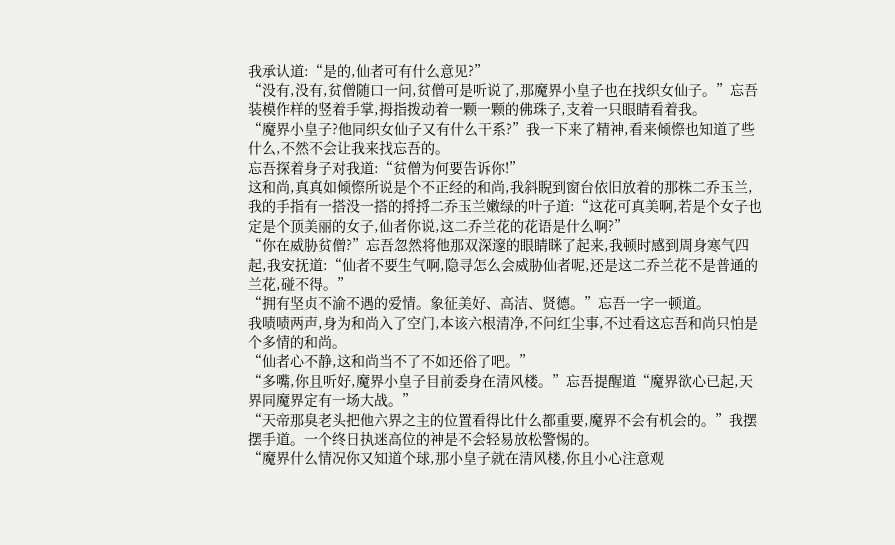我承认道:“是的,仙者可有什么意见?”
“没有,没有,贫僧随口一问,贫僧可是听说了,那魔界小皇子也在找织女仙子。”忘吾装模作样的竖着手掌,拇指拨动着一颗一颗的佛珠子,支着一只眼睛看着我。
“魔界小皇子?他同织女仙子又有什么干系?”我一下来了精神,看来倾憏也知道了些什么,不然不会让我来找忘吾的。
忘吾探着身子对我道:“贫僧为何要告诉你!”
这和尚,真真如倾憏所说是个不正经的和尚,我斜睨到窗台依旧放着的那株二乔玉兰,我的手指有一搭没一搭的捋捋二乔玉兰嫩绿的叶子道:“这花可真美啊,若是个女子也定是个顶美丽的女子,仙者你说,这二乔兰花的花语是什么啊?”
“你在威胁贫僧?”忘吾忽然将他那双深邃的眼睛眯了起来,我顿时感到周身寒气四起,我安抚道:“仙者不要生气啊,隐寻怎么会威胁仙者呢,还是这二乔兰花不是普通的兰花,碰不得。”
“拥有坚贞不渝不遇的爱情。象征美好、高洁、贤德。”忘吾一字一顿道。
我啧啧两声,身为和尚入了空门,本该六根清净,不问红尘事,不过看这忘吾和尚只怕是个多情的和尚。
“仙者心不静,这和尚当不了不如还俗了吧。”
“多嘴,你且听好,魔界小皇子目前委身在清风楼。”忘吾提醒道“魔界欲心已起,天界同魔界定有一场大战。”
“天帝那臭老头把他六界之主的位置看得比什么都重要,魔界不会有机会的。”我摆摆手道。一个终日执迷高位的神是不会轻易放松警惕的。
“魔界什么情况你又知道个球,那小皇子就在清风楼,你且小心注意观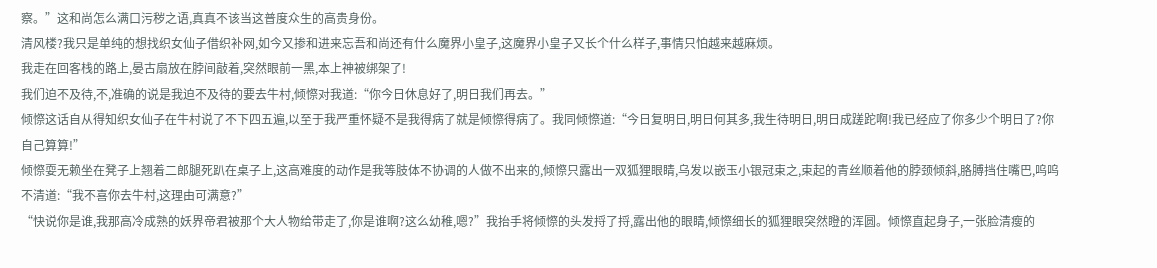察。”这和尚怎么满口污秽之语,真真不该当这普度众生的高贵身份。
清风楼?我只是单纯的想找织女仙子借织补网,如今又掺和进来忘吾和尚还有什么魔界小皇子,这魔界小皇子又长个什么样子,事情只怕越来越麻烦。
我走在回客栈的路上,晏古扇放在脖间敲着,突然眼前一黑,本上神被绑架了!
我们迫不及待,不,准确的说是我迫不及待的要去牛村,倾憏对我道:“你今日休息好了,明日我们再去。”
倾憏这话自从得知织女仙子在牛村说了不下四五遍,以至于我严重怀疑不是我得病了就是倾憏得病了。我同倾憏道:“今日复明日,明日何其多,我生待明日,明日成蹉跎啊!我已经应了你多少个明日了?你自己算算!”
倾憏耍无赖坐在凳子上翘着二郎腿死趴在桌子上,这高难度的动作是我等肢体不协调的人做不出来的,倾憏只露出一双狐狸眼睛,乌发以嵌玉小银冠束之,束起的青丝顺着他的脖颈倾斜,胳膊挡住嘴巴,呜呜不清道:“我不喜你去牛村,这理由可满意?”
“快说你是谁,我那高冷成熟的妖界帝君被那个大人物给带走了,你是谁啊?这么幼稚,嗯?”我抬手将倾憏的头发捋了捋,露出他的眼睛,倾憏细长的狐狸眼突然瞪的浑圆。倾憏直起身子,一张脸清瘦的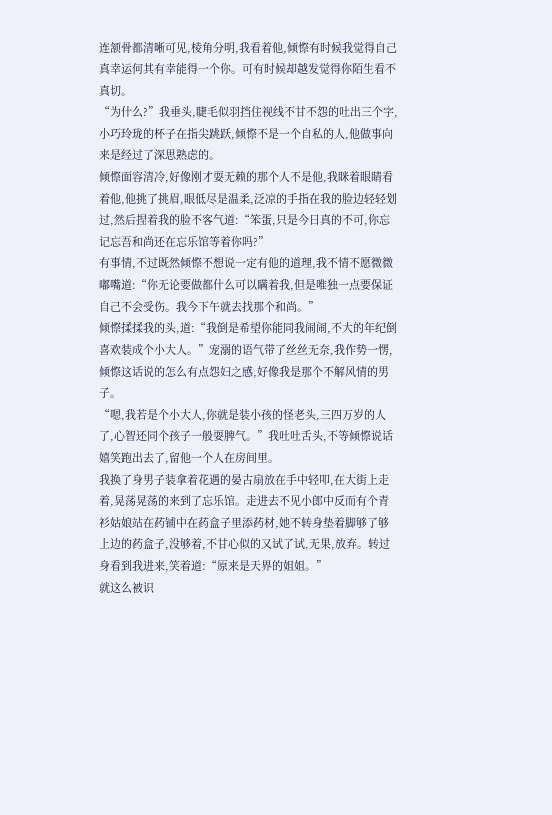连颔骨都清晰可见,棱角分明,我看着他,倾憏有时候我觉得自己真幸运何其有幸能得一个你。可有时候却越发觉得你陌生看不真切。
“为什么?”我垂头,睫毛似羽挡住视线不甘不怨的吐出三个字,小巧玲珑的杯子在指尖跳跃,倾憏不是一个自私的人,他做事向来是经过了深思熟虑的。
倾憏面容清冷,好像刚才耍无赖的那个人不是他,我眯着眼睛看着他,他挑了挑眉,眼低尽是温柔,泛凉的手指在我的脸边轻轻划过,然后捏着我的脸不客气道:“笨蛋,只是今日真的不可,你忘记忘吾和尚还在忘乐馆等着你吗?”
有事情,不过既然倾憏不想说一定有他的道理,我不情不愿微微嘟嘴道:“你无论要做都什么可以瞒着我,但是唯独一点要保证自己不会受伤。我今下午就去找那个和尚。”
倾憏揉揉我的头,道:“我倒是希望你能同我闹闹,不大的年纪倒喜欢装成个小大人。”宠溺的语气带了丝丝无奈,我作势一愣,倾憏这话说的怎么有点怨妇之感,好像我是那个不解风情的男子。
“嗯,我若是个小大人,你就是装小孩的怪老头,三四万岁的人了,心智还同个孩子一般耍脾气。”我吐吐舌头,不等倾憏说话嬉笑跑出去了,留他一个人在房间里。
我换了身男子装拿着花遇的晏古扇放在手中轻叩,在大街上走着,晃荡晃荡的来到了忘乐馆。走进去不见小郎中反而有个青衫姑娘站在药铺中在药盒子里添药材,她不转身垫着脚够了够上边的药盒子,没够着,不甘心似的又试了试,无果,放弃。转过身看到我进来,笑着道:“原来是天界的姐姐。”
就这么被识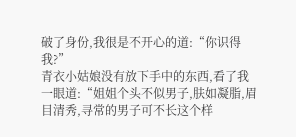破了身份,我很是不开心的道:“你识得我?”
青衣小姑娘没有放下手中的东西,看了我一眼道:“姐姐个头不似男子,肤如凝脂,眉目清秀,寻常的男子可不长这个样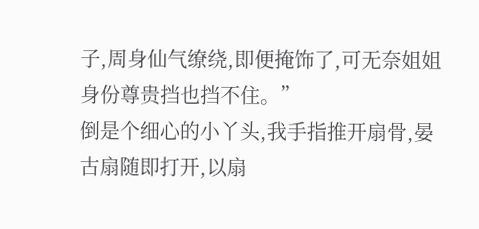子,周身仙气缭绕,即便掩饰了,可无奈姐姐身份尊贵挡也挡不住。”
倒是个细心的小丫头,我手指推开扇骨,晏古扇随即打开,以扇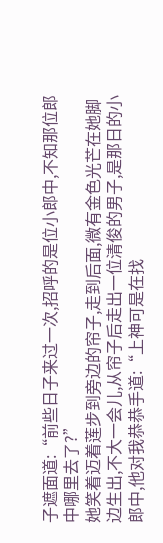子遮面道:“前些日子来过一次,招呼的是位小郎中,不知那位郎中哪里去了?”
她笑着迈着莲步到旁边的帘子,走到后面,微有金色光芒在她脚边生出,不大一会儿,从帘子后走出一位清俊的男子,是那日的小郎中,他对我恭恭手道:“上神可是在找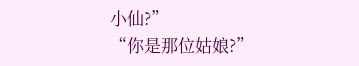小仙?”
“你是那位姑娘?”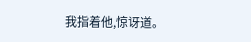我指着他,惊讶道。